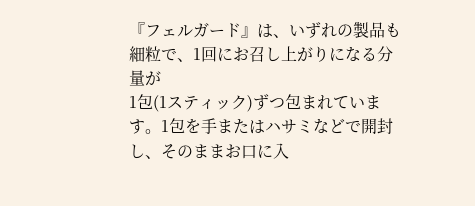『フェルガード』は、いずれの製品も細粒で、1回にお召し上がりになる分量が
1包(1スティック)ずつ包まれています。1包を手またはハサミなどで開封し、そのままお口に入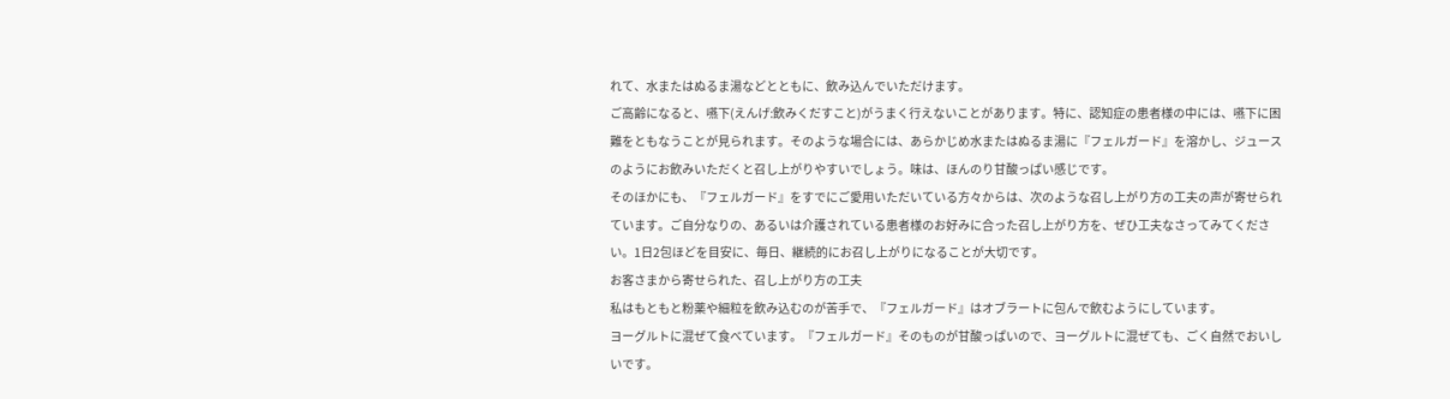れて、水またはぬるま湯などとともに、飲み込んでいただけます。
ご高齢になると、嚥下(えんげ:飲みくだすこと)がうまく行えないことがあります。特に、認知症の患者様の中には、嚥下に困難をともなうことが見られます。そのような場合には、あらかじめ水またはぬるま湯に『フェルガード』を溶かし、ジュースのようにお飲みいただくと召し上がりやすいでしょう。味は、ほんのり甘酸っぱい感じです。
そのほかにも、『フェルガード』をすでにご愛用いただいている方々からは、次のような召し上がり方の工夫の声が寄せられています。ご自分なりの、あるいは介護されている患者様のお好みに合った召し上がり方を、ぜひ工夫なさってみてください。1日2包ほどを目安に、毎日、継続的にお召し上がりになることが大切です。
お客さまから寄せられた、召し上がり方の工夫
私はもともと粉薬や細粒を飲み込むのが苦手で、『フェルガード』はオブラートに包んで飲むようにしています。
ヨーグルトに混ぜて食べています。『フェルガード』そのものが甘酸っぱいので、ヨーグルトに混ぜても、ごく自然でおいしいです。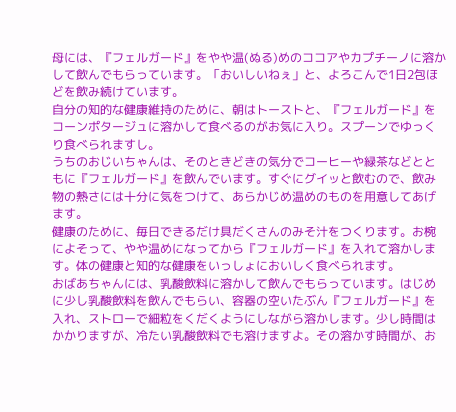母には、『フェルガード』をやや温(ぬる)めのココアやカプチーノに溶かして飲んでもらっています。「おいしいねぇ」と、よろこんで1日2包ほどを飲み続けています。
自分の知的な健康維持のために、朝はトーストと、『フェルガード』をコーンポタージュに溶かして食べるのがお気に入り。スプーンでゆっくり食べられますし。
うちのおじいちゃんは、そのときどきの気分でコーヒーや緑茶などとともに『フェルガード』を飲んでいます。すぐにグイッと飲むので、飲み物の熱さには十分に気をつけて、あらかじめ温めのものを用意してあげます。
健康のために、毎日できるだけ具だくさんのみそ汁をつくります。お椀によそって、やや温めになってから『フェルガード』を入れて溶かします。体の健康と知的な健康をいっしょにおいしく食べられます。
おばあちゃんには、乳酸飲料に溶かして飲んでもらっています。はじめに少し乳酸飲料を飲んでもらい、容器の空いたぶん『フェルガード』を入れ、ストローで細粒をくだくようにしながら溶かします。少し時間はかかりますが、冷たい乳酸飲料でも溶けますよ。その溶かす時間が、お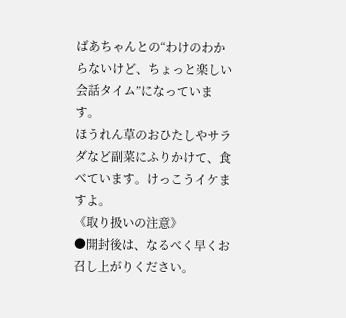ばあちゃんとの“わけのわからないけど、ちょっと楽しい会話タイム”になっています。
ほうれん草のおひたしやサラダなど副菜にふりかけて、食べています。けっこうイケますよ。
《取り扱いの注意》
●開封後は、なるべく早くお召し上がりください。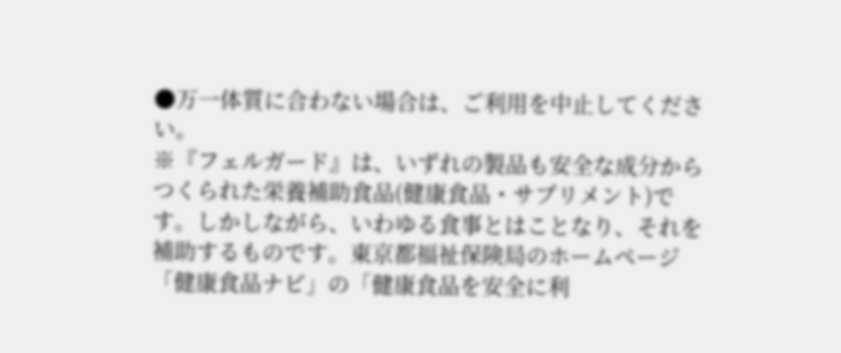●万一体質に合わない場合は、ご利用を中止してください。
※『フェルガード』は、いずれの製品も安全な成分からつくられた栄養補助食品(健康食品・サプリメント)です。しかしながら、いわゆる食事とはことなり、それを補助するものです。東京都福祉保険局のホームページ「健康食品ナビ」の「健康食品を安全に利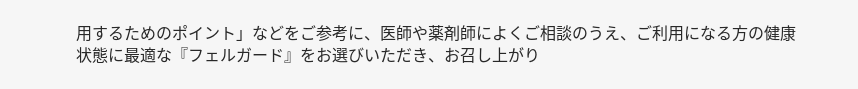用するためのポイント」などをご参考に、医師や薬剤師によくご相談のうえ、ご利用になる方の健康状態に最適な『フェルガード』をお選びいただき、お召し上がり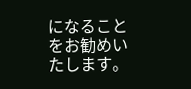になることをお勧めいたします。